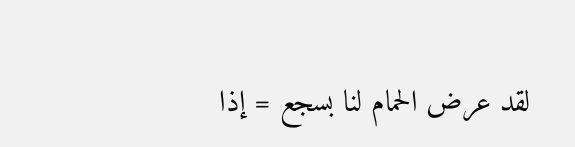لقد عرض الحمام لنا بسجع = إذا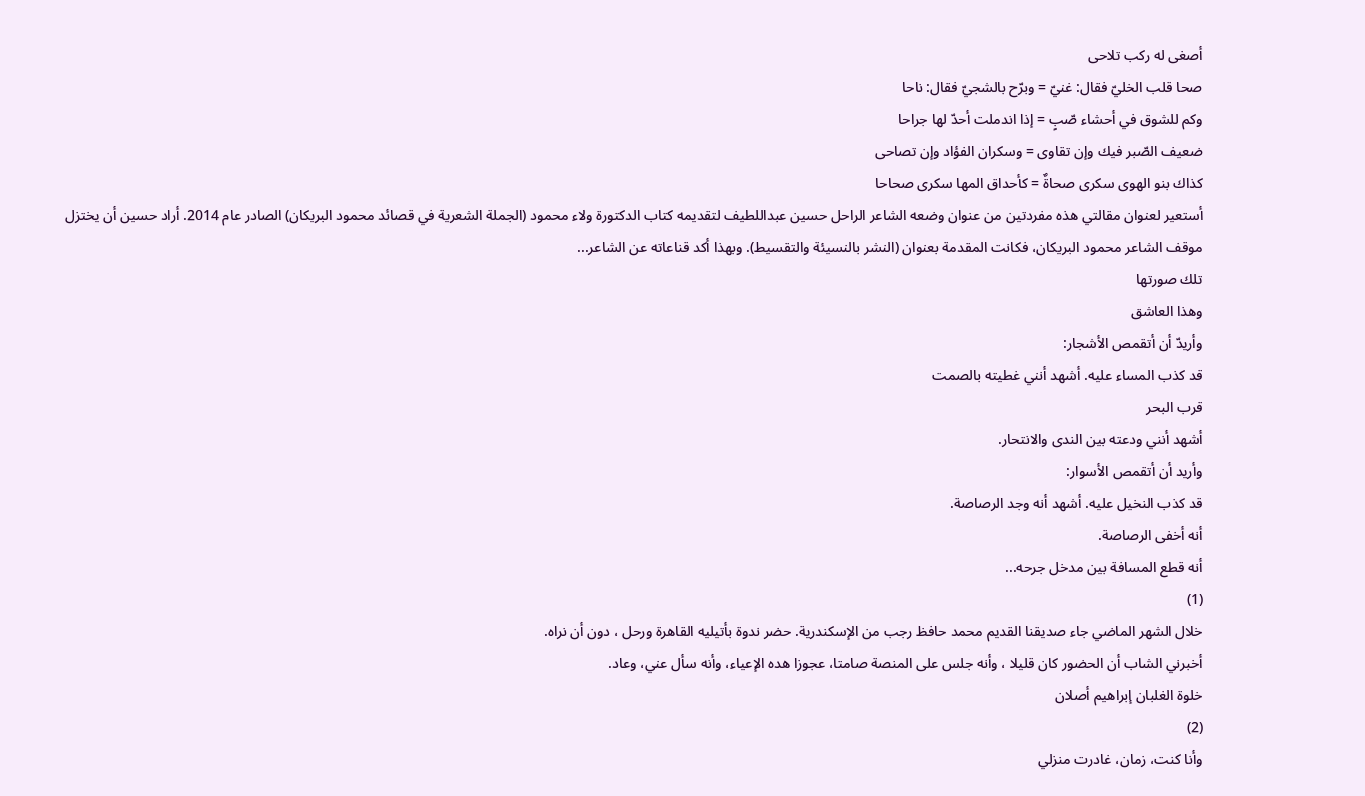أصغى له ركب تلاحى
صحا قلب الخليّ فقال: غنيّ = وبرّح بالشجيّ فقال: ناحا
وكم للشوق في أحشاء صّبٍ = إذا اندملت أحدّ لها جراحا
ضعيف الصّبر فيك وإن تقاوى = وسكران الفؤاد وإن تصاحى
كذاك بنو الهوى سكرى صحاةٌ = كأحداق المها سكرى صحاحا
أستعير لعنوان مقالتي هذه مفردتين من عنوان وضعه الشاعر الراحل حسين عبداللطيف لتقديمه كتاب الدكتورة ولاء محمود (الجملة الشعرية في قصائد محمود البريكان) الصادر عام 2014. أراد حسين أن يختزل موقف الشاعر محمود البريكان، فكانت المقدمة بعنوان (النشر بالنسيئة والتقسيط). وبهذا أكد قناعاته عن الشاعر...
تلك صورتها
وهذا العاشق
وأريدّ أن أتقمص الأشجار:
قد كذب المساء عليه. أشهد أنني غطيته بالصمت
قرب البحر
أشهد أنني ودعته بين الندى والانتحار.
وأريد أن أتقمص الأسوار:
قد كذب النخيل عليه. أشهد أنه وجد الرصاصة.
أنه أخفى الرصاصة.
أنه قطع المسافة بين مدخل جرحه...
(1)
خلال الشهر الماضي جاء صديقنا القديم محمد حافظ رجب من الإسكندرية. حضر ندوة بأتيليه القاهرة ورحل ، دون أن نراه.
أخبرني الشاب أن الحضور كان قليلا ، وأنه جلس على المنصة صامتا، عجوزا هده الإعياء، وأنه سأل عني، وعاد.
خلوة الغلبان إبراهيم أصلان
(2)
وأنا كنت، زمان، غادرت منزلي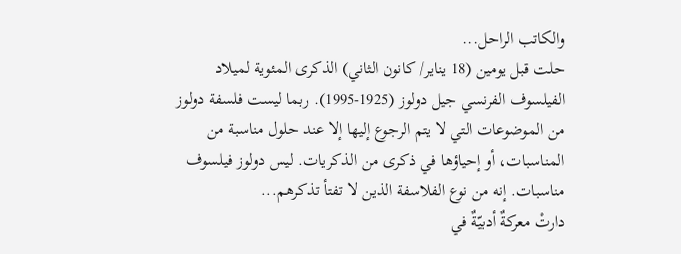والكاتب الراحل...
حلت قبل يومين (18 يناير/ كانون الثاني) الذكرى المئوية لميلاد الفيلسوف الفرنسي جيل دولوز (1925-1995). ربما ليست فلسفة دولوز من الموضوعات التي لا يتم الرجوع إليها إلا عند حلول مناسبة من المناسبات، أو إحياؤها في ذكرى من الذكريات. ليس دولوز فيلسوف مناسبات. إنه من نوع الفلاسفة الذين لا تفتأ تذكرهم...
دارتْ معركةٌ أدبيّةٌ في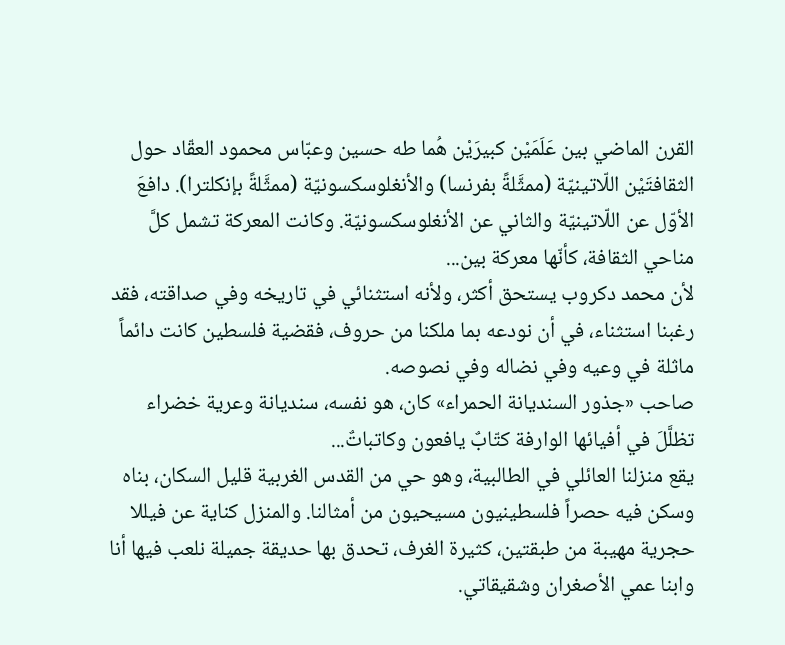القرن الماضي بين عَلَمَيْن كبيرَيْن هُما طه حسين وعبّاس محمود العقّاد حول الثقافتَيْن اللّاتينيّة (ممثَّلةً بفرنسا) والأنغلوسكسونيّة (ممثَّلةً بإنكلترا). دافعَ الأوّل عن اللّاتينيّة والثاني عن الأنغلوسكسونيّة. وكانت المعركة تشمل كلَّ مناحي الثقافة، كأنّها معركة بين...
لأن محمد دكروب يستحق أكثر، ولأنه استثنائي في تاريخه وفي صداقته، فقد رغبنا استثناء، في أن نودعه بما ملكنا من حروف، فقضية فلسطين كانت دائماً ماثلة في وعيه وفي نضاله وفي نصوصه.
صاحب «جذور السنديانة الحمراء» كان، هو نفسه، سنديانة وعرية خضراء تظلَّلَ في أفيائها الوارفة كتّابٌ يافعون وكاتباتٌ...
يقع منزلنا العائلي في الطالبية، وهو حي من القدس الغربية قليل السكان، بناه وسكن فيه حصراً فلسطينيون مسيحيون من أمثالنا. والمنزل كناية عن فيللا حجرية مهيبة من طبقتين، كثيرة الغرف، تحدق بها حديقة جميلة نلعب فيها أنا وابنا عمي الأصغران وشقيقاتي.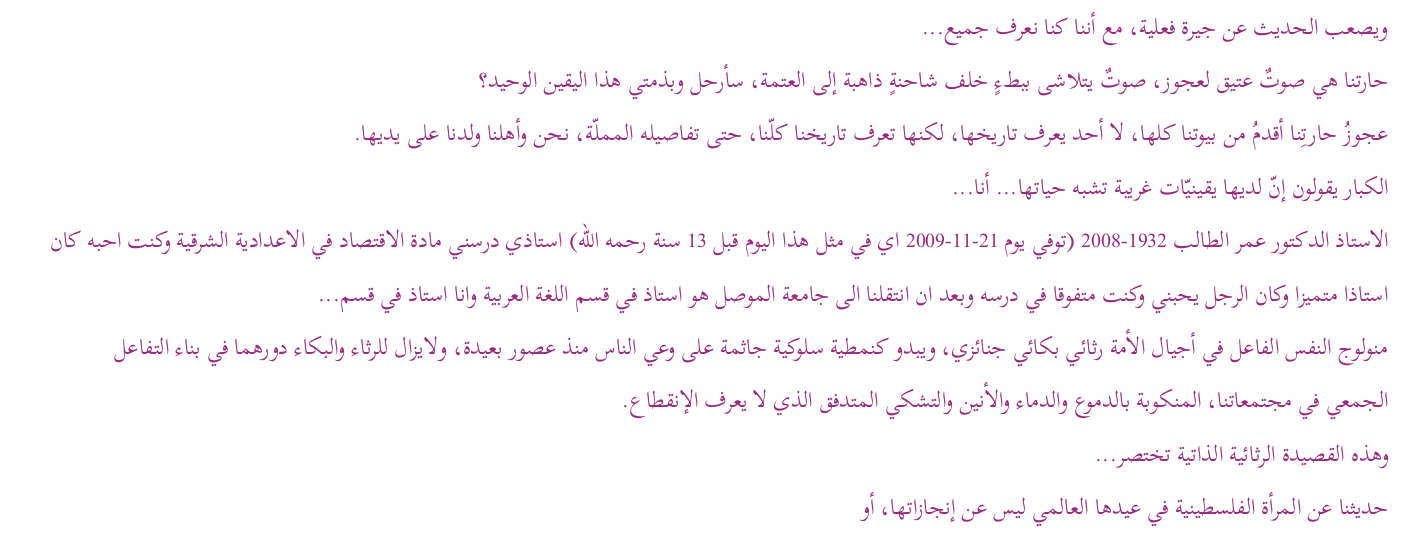ويصعب الحديث عن جيرة فعلية، مع أننا كنا نعرف جميع...
حارتنا هي صوتٌ عتيق لعجوز، صوتٌ يتلاشى ببطءٍ خلف شاحنةٍ ذاهبة إلى العتمة، سأرحل وبذمتي هذا اليقين الوحيد؟
عجوزُ حارتِنا أقدمُ من بيوتنا كلها، لا أحد يعرف تاريخها، لكنها تعرف تاريخنا كلّنا، حتى تفاصيله المملّة، نحن وأهلنا ولدنا على يديها.
الكبار يقولون إنّ لديها يقينيّات غريبة تشبه حياتها... أنا...
الاستاذ الدكتور عمر الطالب 1932-2008 (توفي يوم 21-11-2009 اي في مثل هذا اليوم قبل 13 سنة رحمه الله) استاذي درسني مادة الاقتصاد في الاعدادية الشرقية وكنت احبه كان استاذا متميزا وكان الرجل يحبني وكنت متفوقا في درسه وبعد ان انتقلنا الى جامعة الموصل هو استاذ في قسم اللغة العربية وانا استاذ في قسم...
منولوج النفس الفاعل في أجيال الأمة رثائي بكائي جنائزي، ويبدو كنمطية سلوكية جاثمة على وعي الناس منذ عصور بعيدة، ولايزال للرثاء والبكاء دورهما في بناء التفاعل الجمعي في مجتمعاتنا، المنكوبة بالدموع والدماء والأنين والتشكي المتدفق الذي لا يعرف الإنقطاع.
وهذه القصيدة الرثائية الذاتية تختصر...
حديثنا عن المرأة الفلسطينية في عيدها العالمي ليس عن إنجازاتها، أو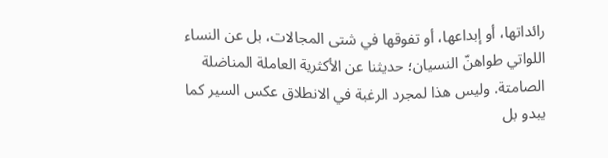رائداتها، أو إبداعها، أو تفوقها في شتى المجالات، بل عن النساء اللواتي طواهنّ النسيان؛ حديثنا عن الأكثرية العاملة المناضلة الصامتة. وليس هذا لمجرد الرغبة في الانطلاق عكس السير كما يبدو بل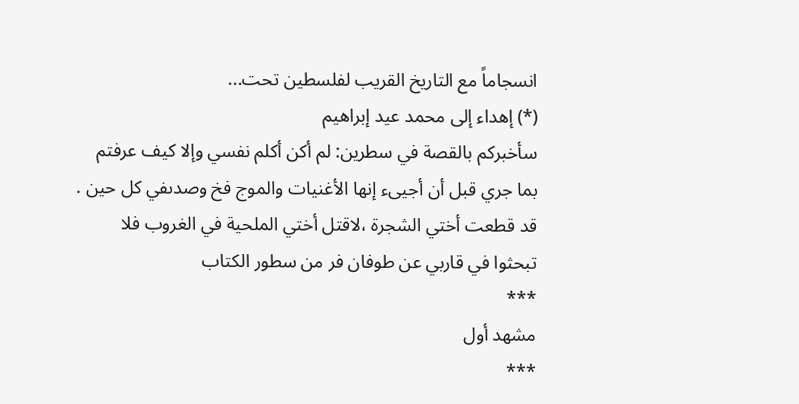انسجاماً مع التاريخ القريب لفلسطين تحت...
(*) إهداء إلى محمد عيد إبراهيم
سأخبركم بالقصة في سطرين: لم أكن أكلم نفسي وإلا كيف عرفتم بما جري قبل أن أجيىء إنها الأغنيات والموج فخ وصدىفي كل حين .
قد قطعت أختي الشجرة ،لاقتل أختي الملحية في الغروب فلا تبحثوا في قاربي عن طوفان فر من سطور الكتاب
***
مشهد أول
***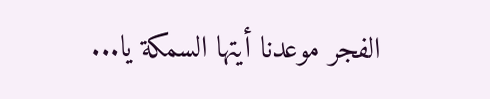الفجر موعدنا أيتها السمكة يا...